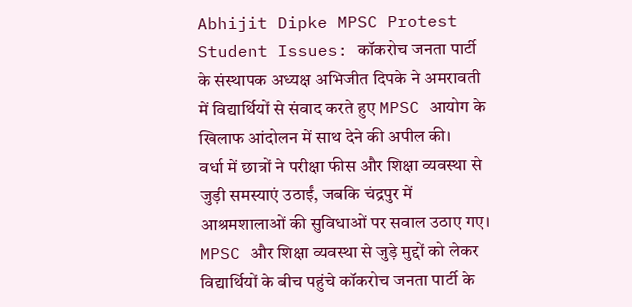Abhijit Dipke MPSC Protest Student Issues: कॉकरोच जनता पार्टी के संस्थापक अध्यक्ष अभिजीत दिपके ने अमरावती में विद्यार्थियों से संवाद करते हुए MPSC आयोग के खिलाफ आंदोलन में साथ देने की अपील की।
वर्धा में छात्रों ने परीक्षा फीस और शिक्षा व्यवस्था से जुड़ी समस्याएं उठाईं, जबकि चंद्रपुर में आश्रमशालाओं की सुविधाओं पर सवाल उठाए गए।
MPSC और शिक्षा व्यवस्था से जुड़े मुद्दों को लेकर विद्यार्थियों के बीच पहुंचे कॉकरोच जनता पार्टी के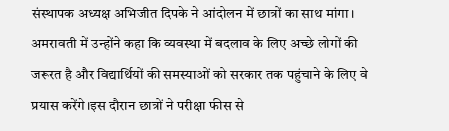संस्थापक अध्यक्ष अभिजीत दिपके ने आंदोलन में छात्रों का साथ मांगा। अमरावती में उन्होंने कहा कि व्यवस्था में बदलाव के लिए अच्छे लोगों की जरूरत है और विद्यार्थियों की समस्याओं को सरकार तक पहुंचाने के लिए वे प्रयास करेंगे।इस दौरान छात्रों ने परीक्षा फीस से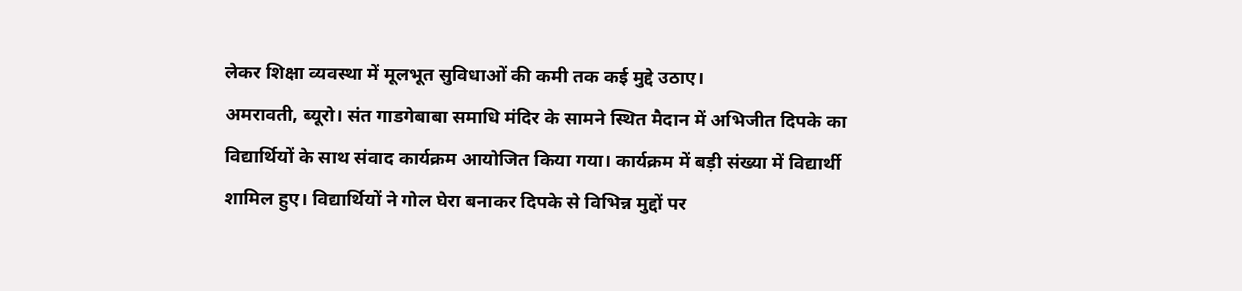लेकर शिक्षा व्यवस्था में मूलभूत सुविधाओं की कमी तक कई मुद्दे उठाए।
अमरावती, ब्यूरो। संत गाडगेबाबा समाधि मंदिर के सामने स्थित मैदान में अभिजीत दिपके का विद्यार्थियों के साथ संवाद कार्यक्रम आयोजित किया गया। कार्यक्रम में बड़ी संख्या में विद्यार्थी शामिल हुए। विद्यार्थियों ने गोल घेरा बनाकर दिपके से विभिन्न मुद्दों पर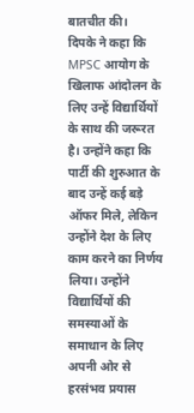बातचीत की।
दिपके ने कहा कि MPSC आयोग के खिलाफ आंदोलन के लिए उन्हें विद्यार्थियों के साथ की जरूरत है। उन्होंने कहा कि पार्टी की शुरुआत के बाद उन्हें कई बड़े ऑफर मिले, लेकिन उन्होंने देश के लिए काम करने का निर्णय लिया। उन्होंने विद्यार्थियों की समस्याओं के समाधान के लिए अपनी ओर से हरसंभव प्रयास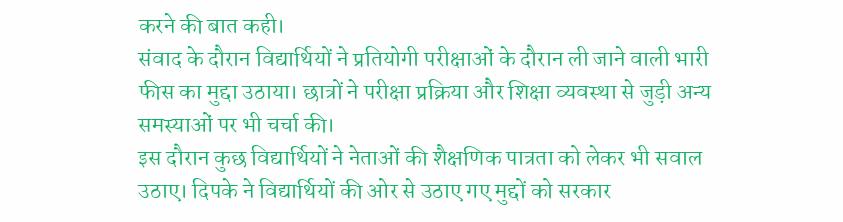करने की बात कही।
संवाद के दौरान विद्यार्थियों ने प्रतियोगी परीक्षाओं के दौरान ली जाने वाली भारी फीस का मुद्दा उठाया। छात्रों ने परीक्षा प्रक्रिया और शिक्षा व्यवस्था से जुड़ी अन्य समस्याओं पर भी चर्चा की।
इस दौरान कुछ विद्यार्थियों ने नेताओं की शैक्षणिक पात्रता को लेकर भी सवाल उठाए। दिपके ने विद्यार्थियों की ओर से उठाए गए मुद्दों को सरकार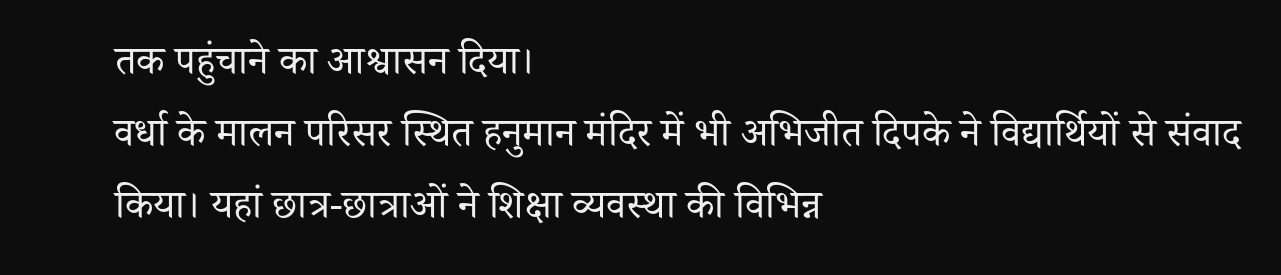तक पहुंचाने का आश्वासन दिया।
वर्धा के मालन परिसर स्थित हनुमान मंदिर में भी अभिजीत दिपके ने विद्यार्थियों से संवाद किया। यहां छात्र-छात्राओं ने शिक्षा व्यवस्था की विभिन्न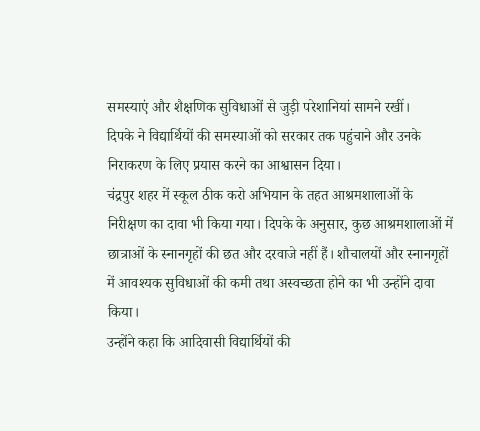समस्याएं और शैक्षणिक सुविधाओं से जुड़ी परेशानियां सामने रखीं।
दिपके ने विद्यार्थियों की समस्याओं को सरकार तक पहुंचाने और उनके निराकरण के लिए प्रयास करने का आश्वासन दिया।
चंद्रपुर शहर में स्कूल ठीक करो अभियान के तहत आश्रमशालाओं के निरीक्षण का दावा भी किया गया। दिपके के अनुसार, कुछ आश्रमशालाओं में छात्राओं के स्नानगृहों की छत और दरवाजे नहीं हैं। शौचालयों और स्नानगृहों में आवश्यक सुविधाओं की कमी तथा अस्वच्छता होने का भी उन्होंने दावा किया।
उन्होंने कहा कि आदिवासी विद्यार्थियों की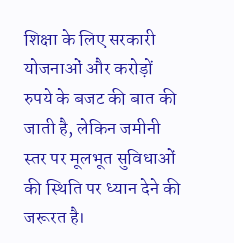शिक्षा के लिए सरकारी योजनाओं और करोड़ों रुपये के बजट की बात की जाती है, लेकिन जमीनी स्तर पर मूलभूत सुविधाओं की स्थिति पर ध्यान देने की जरूरत है।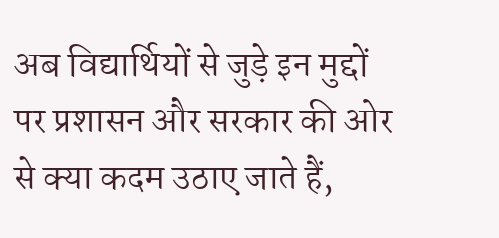अब विद्यार्थियों से जुड़े इन मुद्दों पर प्रशासन और सरकार की ओर से क्या कदम उठाए जाते हैं,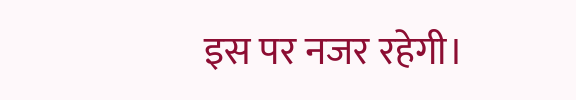इस पर नजर रहेगी।